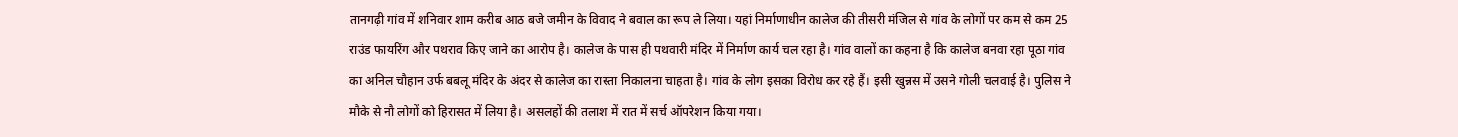तानगढ़ी गांव में शनिवार शाम करीब आठ बजे जमीन के विवाद ने बवाल का रूप ले लिया। यहां निर्माणाधीन कालेज की तीसरी मंजिल से गांव के लोगों पर कम से कम 25 राउंड फायरिंग और पथराव किए जाने का आरोप है। कालेज के पास ही पथवारी मंदिर में निर्माण कार्य चल रहा है। गांव वालों का कहना है कि कालेज बनवा रहा पूठा गांव का अनिल चौहान उर्फ बबलू मंदिर के अंदर से कालेज का रास्ता निकालना चाहता है। गांव के लोग इसका विरोध कर रहे हैं। इसी खुन्नस में उसने गोली चलवाई है। पुलिस ने मौके से नौ लोगों को हिरासत में लिया है। असलहों की तलाश में रात में सर्च ऑपरेशन किया गया।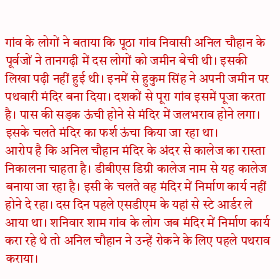गांव के लोगों ने बताया कि पूठा गांव निवासी अनिल चौहान के पूर्वजों ने तानगढ़ी में दस लोगों को जमीन बेची थी। इसकी लिखा पढ़ी नहीं हुई थी। इनमें से हुकुम सिंह ने अपनी जमीन पर पथवारी मंदिर बना दिया। दशकों से पूरा गांव इसमें पूजा करता है। पास की सड़क ऊंची होने से मंदिर में जलभराव होने लगा। इसके चलते मंदिर का फर्श ऊंचा किया जा रहा था।
आरोप है कि अनिल चौहान मंदिर के अंदर से कालेज का रास्ता निकालना चाहता है। डीबीएस डिग्री कालेज नाम से यह कालेज बनाया जा रहा है। इसी के चलते वह मंदिर में निर्माण कार्य नहीं होने दे रहा। दस दिन पहले एसडीएम के यहां से स्टे आर्डर ले आया था। शनिवार शाम गांव के लोग जब मंदिर में निर्माण कार्य करा रहे थे तो अनिल चौहान ने उन्हें रोकने के लिए पहले पथराव कराया।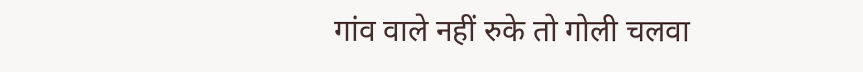गांव वाले नहीं रुके तो गोली चलवा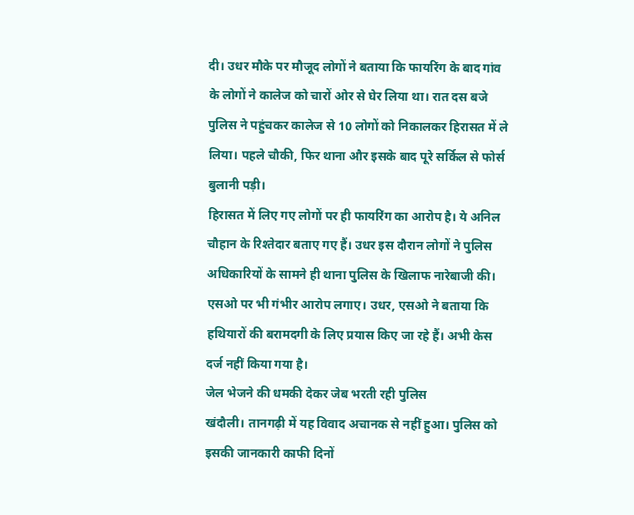दी। उधर मौके पर मौजूद लोगों ने बताया कि फायरिंग के बाद गांव के लोगों ने कालेज को चारों ओर से घेर लिया था। रात दस बजे पुलिस ने पहुंचकर कालेज से 10 लोगों को निकालकर हिरासत में ले लिया। पहले चौकी, फिर थाना और इसके बाद पूरे सर्किल से फोर्स बुलानी पड़ी।
हिरासत में लिए गए लोगों पर ही फायरिंग का आरोप है। ये अनिल चौहान के रिश्तेदार बताए गए हैं। उधर इस दौरान लोगों ने पुलिस अधिकारियों के सामने ही थाना पुलिस के खिलाफ नारेबाजी की। एसओ पर भी गंभीर आरोप लगाए। उधर, एसओ ने बताया कि हथियारों की बरामदगी के लिए प्रयास किए जा रहे हैं। अभी केस दर्ज नहीं किया गया है।
जेल भेजने की धमकी देकर जेब भरती रही पुलिस
खंदौली। तानगढ़ी में यह विवाद अचानक से नहीं हुआ। पुलिस को इसकी जानकारी काफी दिनों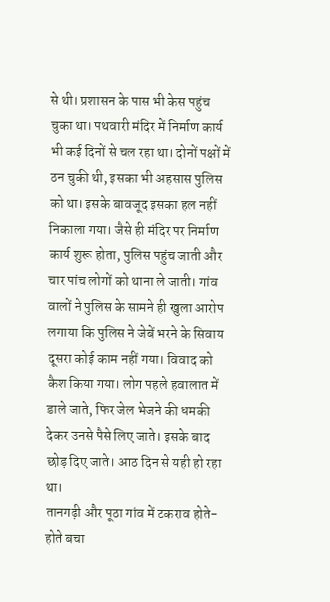से थी। प्रशासन के पास भी केस पहुंच चुका था। पथवारी मंदिर में निर्माण कार्य भी कई दिनों से चल रहा था। दोनों पक्षों में ठन चुकी थी, इसका भी अहसास पुलिस को था। इसके बावजूद इसका हल नहीं निकाला गया। जैसे ही मंदिर पर निर्माण कार्य शुरू होता, पुलिस पहुंच जाती और चार पांच लोगों को थाना ले जाती। गांव वालों ने पुलिस के सामने ही खुला आरोप लगाया कि पुलिस ने जेबें भरने के सिवाय दूसरा कोई काम नहीं गया। विवाद को कैश किया गया। लोग पहले हवालात में डाले जाते, फिर जेल भेजने की धमकी देकर उनसे पैसे लिए जाते। इसके बाद छोड़ दिए जाते। आठ दिन से यही हो रहा था।
तानगढ़ी और पूठा गांव में टकराव होते-होते बचा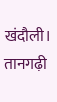खंदौली। तानगढ़ी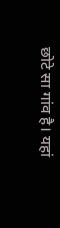छोटे सा गांव है। यहां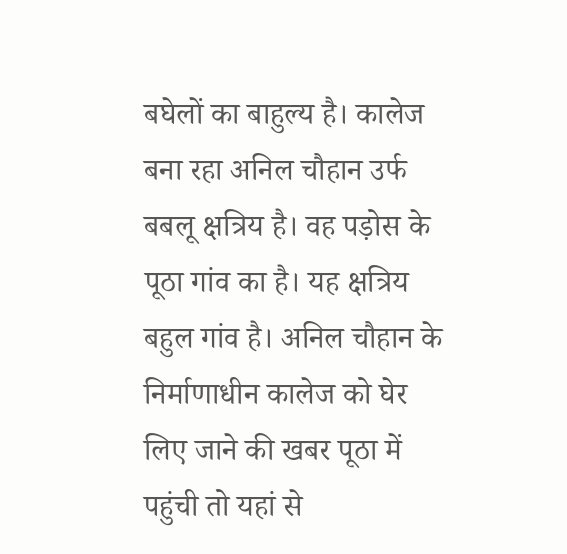बघेलों का बाहुल्य है। कालेज बना रहा अनिल चौहान उर्फ बबलू क्षत्रिय है। वह पड़ोस के पूठा गांव का है। यह क्षत्रिय बहुल गांव है। अनिल चौहान के निर्माणाधीन कालेज को घेर लिए जाने की खबर पूठा में पहुंची तो यहां से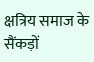क्षत्रिय समाज के सैंकड़ों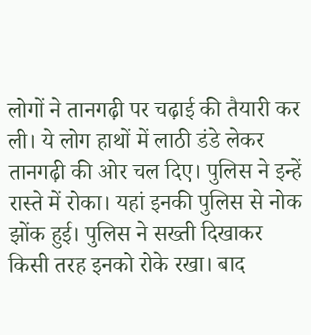लोगों ने तानगढ़ी पर चढ़ाई की तैयारी कर ली। ये लोग हाथों में लाठी डंडे लेकर तानगढ़ी की ओर चल दिए। पुलिस ने इन्हें रास्ते में रोका। यहां इनकी पुलिस से नोक झोंक हुई। पुलिस ने सख्ती दिखाकर किसी तरह इनको रोके रखा। बाद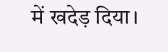में खदेड़ दिया।